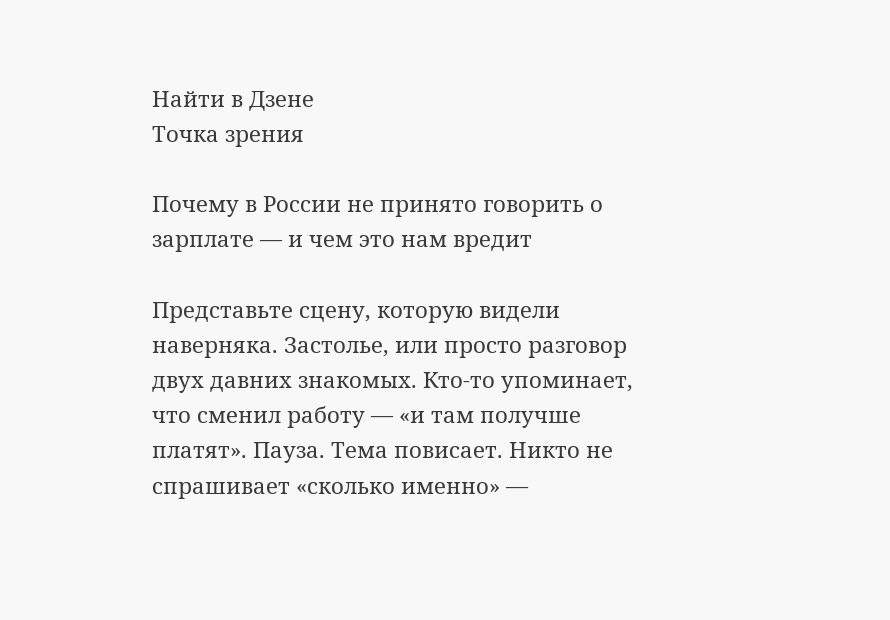Найти в Дзене
Точка зрения

Почему в России не принято говорить о зарплате — и чем это нам вредит

Представьте сцену, которую видели наверняка. Застолье, или просто разговор двух давних знакомых. Кто-то упоминает, что сменил работу — «и там получше платят». Пауза. Тема повисает. Никто не спрашивает «сколько именно» —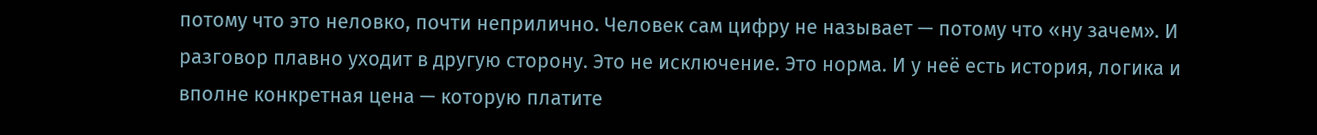потому что это неловко, почти неприлично. Человек сам цифру не называет — потому что «ну зачем». И разговор плавно уходит в другую сторону. Это не исключение. Это норма. И у неё есть история, логика и вполне конкретная цена — которую платите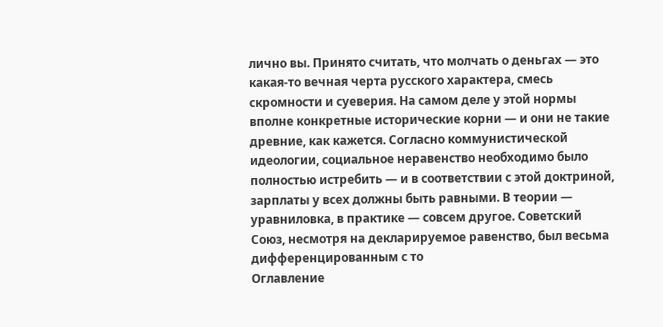лично вы. Принято считать, что молчать о деньгах — это какая-то вечная черта русского характера, смесь скромности и суеверия. На самом деле у этой нормы вполне конкретные исторические корни — и они не такие древние, как кажется. Согласно коммунистической идеологии, социальное неравенство необходимо было полностью истребить — и в соответствии с этой доктриной, зарплаты у всех должны быть равными. В теории — уравниловка, в практике — совсем другое. Советский Союз, несмотря на декларируемое равенство, был весьма дифференцированным с то
Оглавление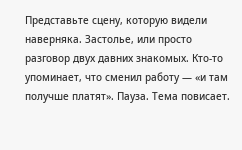Представьте сцену, которую видели наверняка. Застолье, или просто разговор двух давних знакомых. Кто-то упоминает, что сменил работу — «и там получше платят». Пауза. Тема повисает.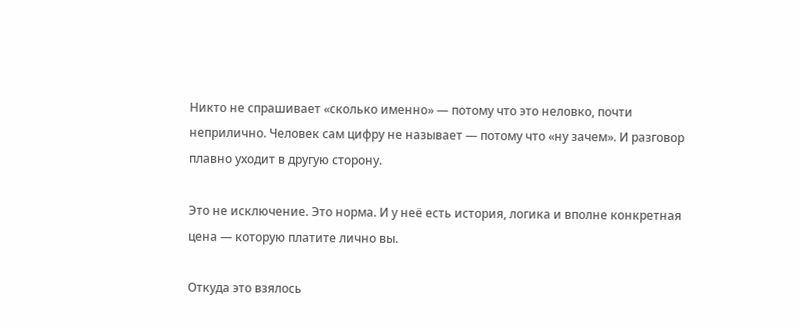Никто не спрашивает «сколько именно» — потому что это неловко, почти неприлично. Человек сам цифру не называет — потому что «ну зачем». И разговор плавно уходит в другую сторону.

Это не исключение. Это норма. И у неё есть история, логика и вполне конкретная цена — которую платите лично вы.

Откуда это взялось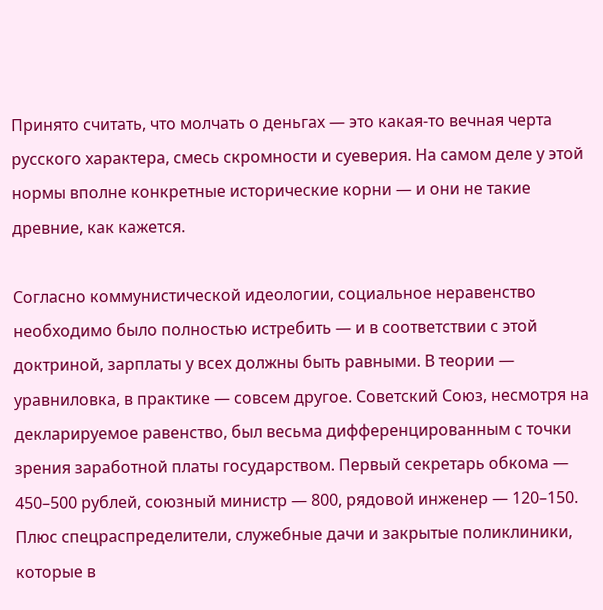Принято считать, что молчать о деньгах — это какая-то вечная черта русского характера, смесь скромности и суеверия. На самом деле у этой нормы вполне конкретные исторические корни — и они не такие древние, как кажется.

Согласно коммунистической идеологии, социальное неравенство необходимо было полностью истребить — и в соответствии с этой доктриной, зарплаты у всех должны быть равными. В теории — уравниловка, в практике — совсем другое. Советский Союз, несмотря на декларируемое равенство, был весьма дифференцированным с точки зрения заработной платы государством. Первый секретарь обкома — 450–500 рублей, союзный министр — 800, рядовой инженер — 120–150. Плюс спецраспределители, служебные дачи и закрытые поликлиники, которые в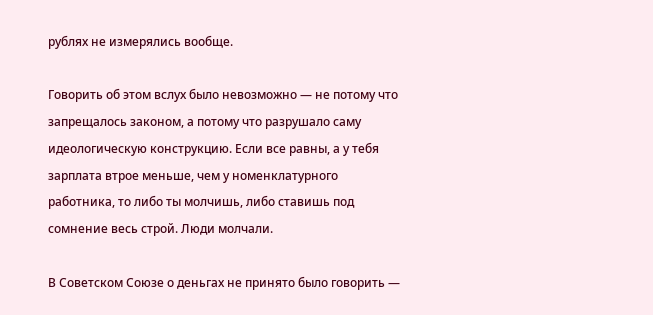рублях не измерялись вообще.

Говорить об этом вслух было невозможно — не потому что запрещалось законом, а потому что разрушало саму идеологическую конструкцию. Если все равны, а у тебя зарплата втрое меньше, чем у номенклатурного работника, то либо ты молчишь, либо ставишь под сомнение весь строй. Люди молчали.

В Советском Союзе о деньгах не принято было говорить —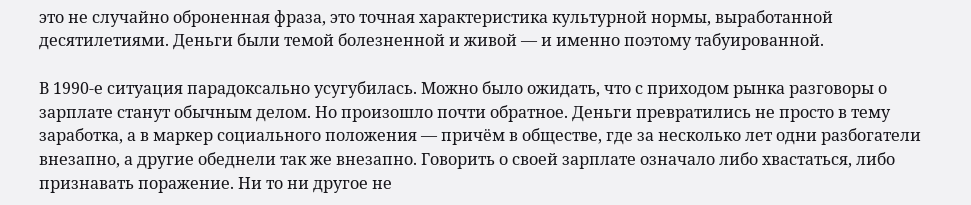это не случайно оброненная фраза, это точная характеристика культурной нормы, выработанной десятилетиями. Деньги были темой болезненной и живой — и именно поэтому табуированной.

В 1990-е ситуация парадоксально усугубилась. Можно было ожидать, что с приходом рынка разговоры о зарплате станут обычным делом. Но произошло почти обратное. Деньги превратились не просто в тему заработка, а в маркер социального положения — причём в обществе, где за несколько лет одни разбогатели внезапно, а другие обеднели так же внезапно. Говорить о своей зарплате означало либо хвастаться, либо признавать поражение. Ни то ни другое не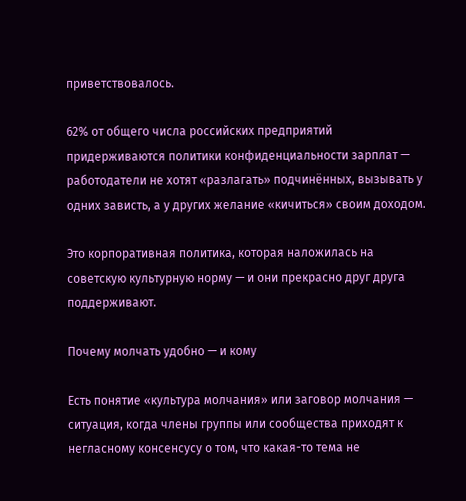приветствовалось.

62% от общего числа российских предприятий придерживаются политики конфиденциальности зарплат — работодатели не хотят «разлагать» подчинённых, вызывать у одних зависть, а у других желание «кичиться» своим доходом.

Это корпоративная политика, которая наложилась на советскую культурную норму — и они прекрасно друг друга поддерживают.

Почему молчать удобно — и кому

Есть понятие «культура молчания» или заговор молчания — ситуация, когда члены группы или сообщества приходят к негласному консенсусу о том, что какая-то тема не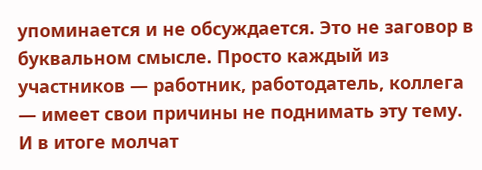упоминается и не обсуждается. Это не заговор в буквальном смысле. Просто каждый из участников — работник, работодатель, коллега — имеет свои причины не поднимать эту тему. И в итоге молчат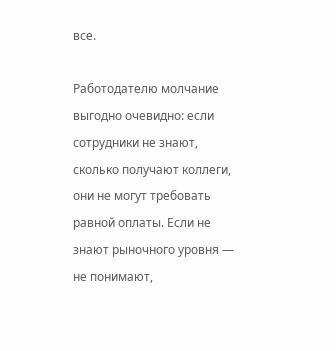все.

Работодателю молчание выгодно очевидно: если сотрудники не знают, сколько получают коллеги, они не могут требовать равной оплаты. Если не знают рыночного уровня — не понимают,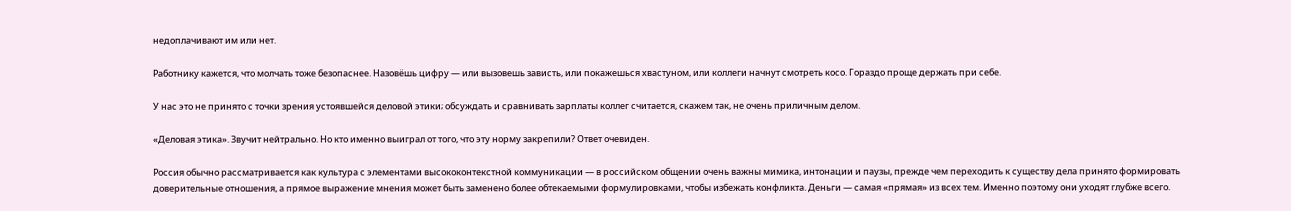недоплачивают им или нет.

Работнику кажется, что молчать тоже безопаснее. Назовёшь цифру — или вызовешь зависть, или покажешься хвастуном, или коллеги начнут смотреть косо. Гораздо проще держать при себе.

У нас это не принято с точки зрения устоявшейся деловой этики; обсуждать и сравнивать зарплаты коллег считается, скажем так, не очень приличным делом.

«Деловая этика». Звучит нейтрально. Но кто именно выиграл от того, что эту норму закрепили? Ответ очевиден.

Россия обычно рассматривается как культура с элементами высококонтекстной коммуникации — в российском общении очень важны мимика, интонации и паузы, прежде чем переходить к существу дела принято формировать доверительные отношения, а прямое выражение мнения может быть заменено более обтекаемыми формулировками, чтобы избежать конфликта. Деньги — самая «прямая» из всех тем. Именно поэтому они уходят глубже всего.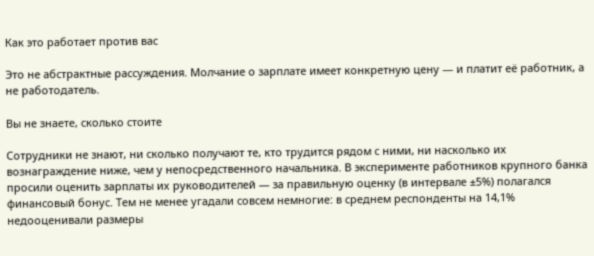Как это работает против вас

Это не абстрактные рассуждения. Молчание о зарплате имеет конкретную цену — и платит её работник, а не работодатель.

Вы не знаете, сколько стоите

Сотрудники не знают, ни сколько получают те, кто трудится рядом с ними, ни насколько их вознаграждение ниже, чем у непосредственного начальника. В эксперименте работников крупного банка просили оценить зарплаты их руководителей — за правильную оценку (в интервале ±5%) полагался финансовый бонус. Тем не менее угадали совсем немногие: в среднем респонденты на 14,1% недооценивали размеры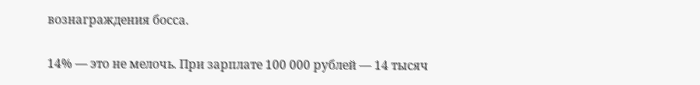вознаграждения босса.

14% — это не мелочь. При зарплате 100 000 рублей — 14 тысяч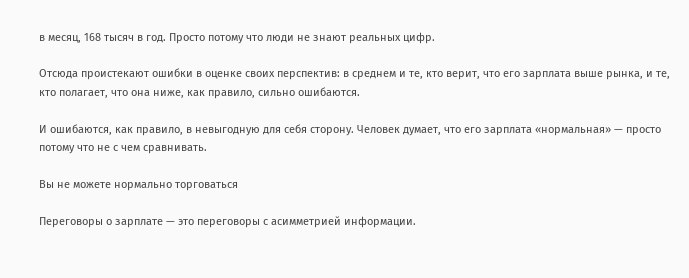в месяц, 168 тысяч в год. Просто потому что люди не знают реальных цифр.

Отсюда проистекают ошибки в оценке своих перспектив: в среднем и те, кто верит, что его зарплата выше рынка, и те, кто полагает, что она ниже, как правило, сильно ошибаются.

И ошибаются, как правило, в невыгодную для себя сторону. Человек думает, что его зарплата «нормальная» — просто потому что не с чем сравнивать.

Вы не можете нормально торговаться

Переговоры о зарплате — это переговоры с асимметрией информации.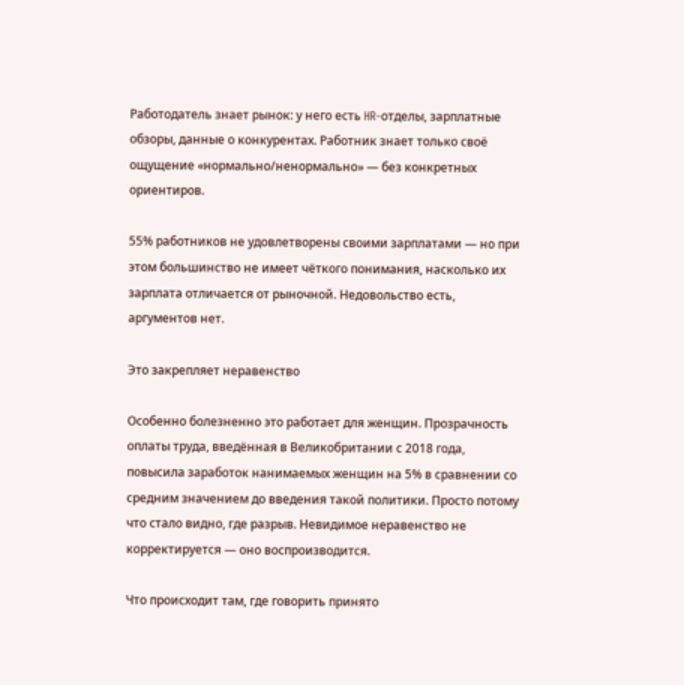Работодатель знает рынок: у него есть HR-отделы, зарплатные обзоры, данные о конкурентах. Работник знает только своё ощущение «нормально/ненормально» — без конкретных ориентиров.

55% работников не удовлетворены своими зарплатами — но при этом большинство не имеет чёткого понимания, насколько их зарплата отличается от рыночной. Недовольство есть, аргументов нет.

Это закрепляет неравенство

Особенно болезненно это работает для женщин. Прозрачность оплаты труда, введённая в Великобритании с 2018 года, повысила заработок нанимаемых женщин на 5% в сравнении со средним значением до введения такой политики. Просто потому что стало видно, где разрыв. Невидимое неравенство не корректируется — оно воспроизводится.

Что происходит там, где говорить принято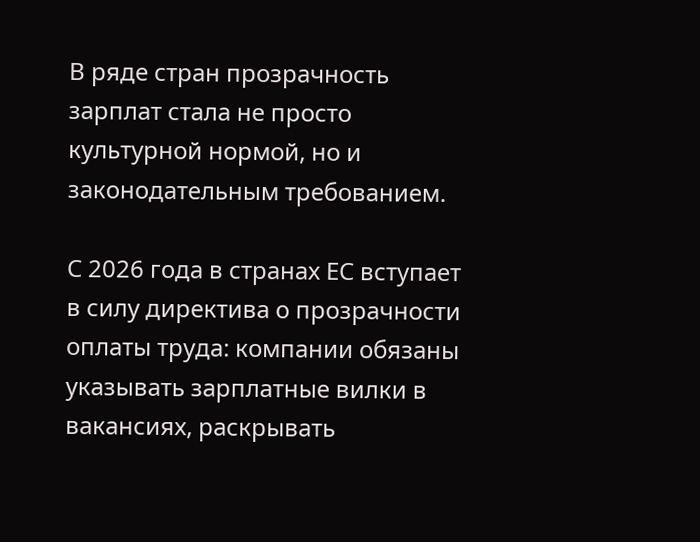В ряде стран прозрачность зарплат стала не просто культурной нормой, но и законодательным требованием.

С 2026 года в странах ЕС вступает в силу директива о прозрачности оплаты труда: компании обязаны указывать зарплатные вилки в вакансиях, раскрывать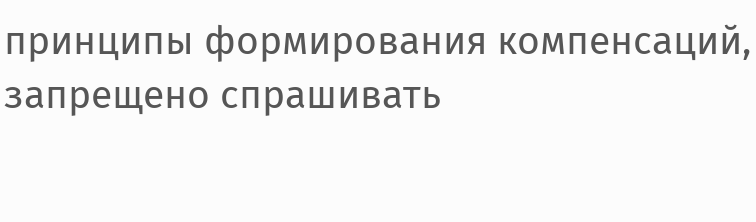принципы формирования компенсаций, запрещено спрашивать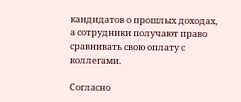кандидатов о прошлых доходах, а сотрудники получают право сравнивать свою оплату с коллегами.

Согласно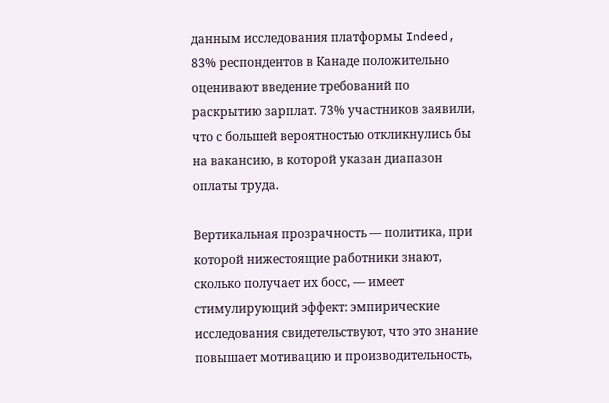данным исследования платформы Indeed, 83% респондентов в Канаде положительно оценивают введение требований по раскрытию зарплат. 73% участников заявили, что с большей вероятностью откликнулись бы на вакансию, в которой указан диапазон оплаты труда.

Вертикальная прозрачность — политика, при которой нижестоящие работники знают, сколько получает их босс, — имеет стимулирующий эффект: эмпирические исследования свидетельствуют, что это знание повышает мотивацию и производительность,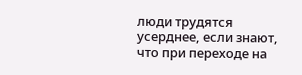люди трудятся усерднее, если знают, что при переходе на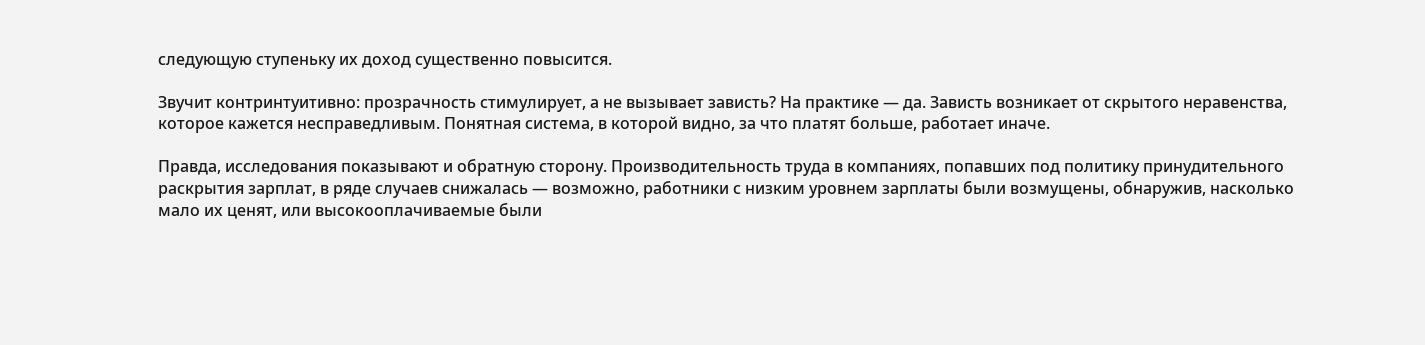следующую ступеньку их доход существенно повысится.

Звучит контринтуитивно: прозрачность стимулирует, а не вызывает зависть? На практике — да. Зависть возникает от скрытого неравенства, которое кажется несправедливым. Понятная система, в которой видно, за что платят больше, работает иначе.

Правда, исследования показывают и обратную сторону. Производительность труда в компаниях, попавших под политику принудительного раскрытия зарплат, в ряде случаев снижалась — возможно, работники с низким уровнем зарплаты были возмущены, обнаружив, насколько мало их ценят, или высокооплачиваемые были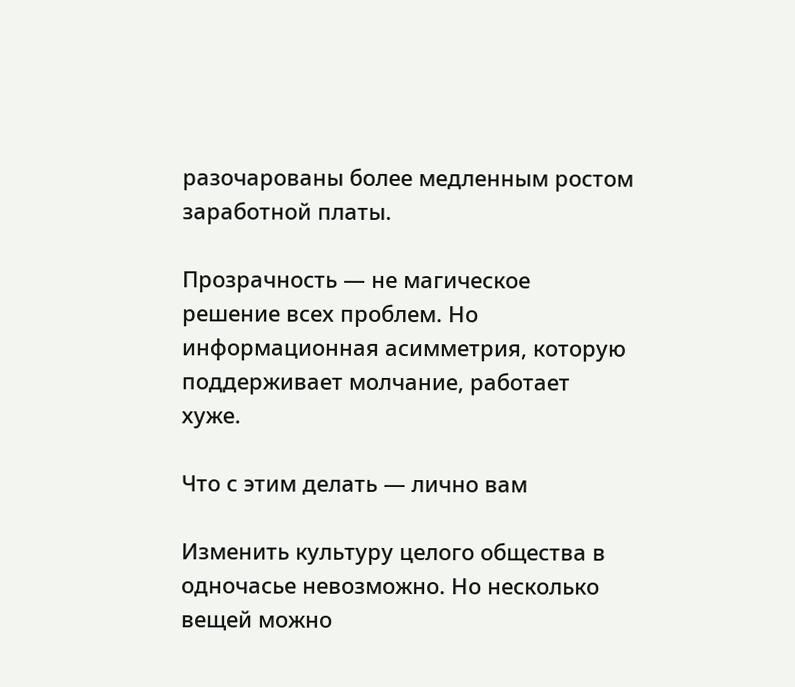разочарованы более медленным ростом заработной платы.

Прозрачность — не магическое решение всех проблем. Но информационная асимметрия, которую поддерживает молчание, работает хуже.

Что с этим делать — лично вам

Изменить культуру целого общества в одночасье невозможно. Но несколько вещей можно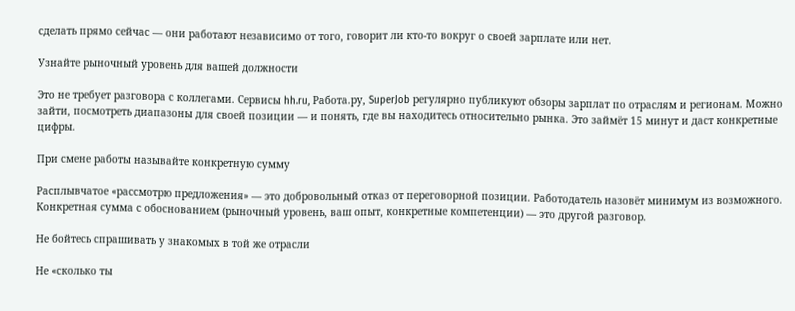сделать прямо сейчас — они работают независимо от того, говорит ли кто-то вокруг о своей зарплате или нет.

Узнайте рыночный уровень для вашей должности

Это не требует разговора с коллегами. Сервисы hh.ru, Работа.ру, SuperJob регулярно публикуют обзоры зарплат по отраслям и регионам. Можно зайти, посмотреть диапазоны для своей позиции — и понять, где вы находитесь относительно рынка. Это займёт 15 минут и даст конкретные цифры.

При смене работы называйте конкретную сумму

Расплывчатое «рассмотрю предложения» — это добровольный отказ от переговорной позиции. Работодатель назовёт минимум из возможного. Конкретная сумма с обоснованием (рыночный уровень, ваш опыт, конкретные компетенции) — это другой разговор.

Не бойтесь спрашивать у знакомых в той же отрасли

Не «сколько ты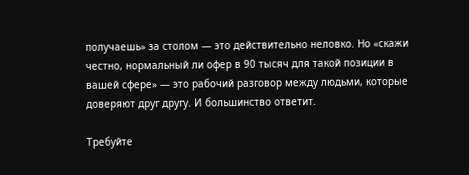получаешь» за столом — это действительно неловко. Но «скажи честно, нормальный ли офер в 90 тысяч для такой позиции в вашей сфере» — это рабочий разговор между людьми, которые доверяют друг другу. И большинство ответит.

Требуйте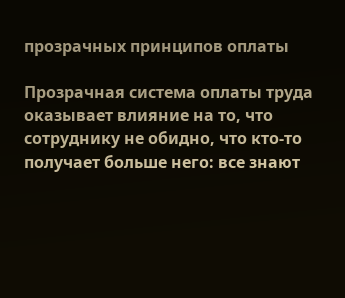прозрачных принципов оплаты

Прозрачная система оплаты труда оказывает влияние на то, что сотруднику не обидно, что кто-то получает больше него: все знают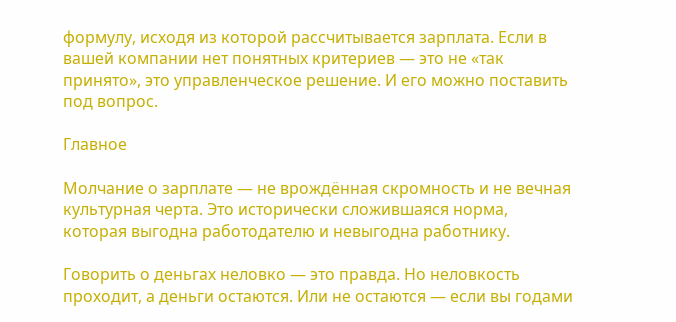формулу, исходя из которой рассчитывается зарплата. Если в вашей компании нет понятных критериев — это не «так принято», это управленческое решение. И его можно поставить под вопрос.

Главное

Молчание о зарплате — не врождённая скромность и не вечная культурная черта. Это исторически сложившаяся норма, которая выгодна работодателю и невыгодна работнику.

Говорить о деньгах неловко — это правда. Но неловкость проходит, а деньги остаются. Или не остаются — если вы годами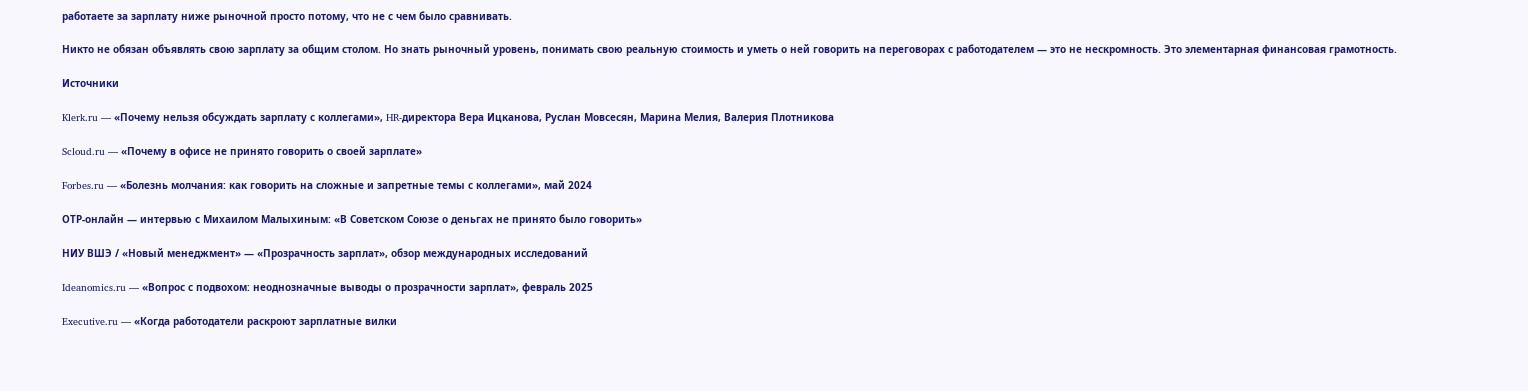работаете за зарплату ниже рыночной просто потому, что не с чем было сравнивать.

Никто не обязан объявлять свою зарплату за общим столом. Но знать рыночный уровень, понимать свою реальную стоимость и уметь о ней говорить на переговорах с работодателем — это не нескромность. Это элементарная финансовая грамотность.

Источники

Klerk.ru — «Почему нельзя обсуждать зарплату с коллегами», HR-директора Вера Ицканова, Руслан Мовсесян, Марина Мелия, Валерия Плотникова

Scloud.ru — «Почему в офисе не принято говорить о своей зарплате»

Forbes.ru — «Болезнь молчания: как говорить на сложные и запретные темы с коллегами», май 2024

ОТР-онлайн — интервью с Михаилом Малыхиным: «В Советском Союзе о деньгах не принято было говорить»

НИУ ВШЭ / «Новый менеджмент» — «Прозрачность зарплат», обзор международных исследований

Ideanomics.ru — «Вопрос с подвохом: неоднозначные выводы о прозрачности зарплат», февраль 2025

Executive.ru — «Когда работодатели раскроют зарплатные вилки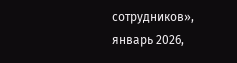сотрудников», январь 2026,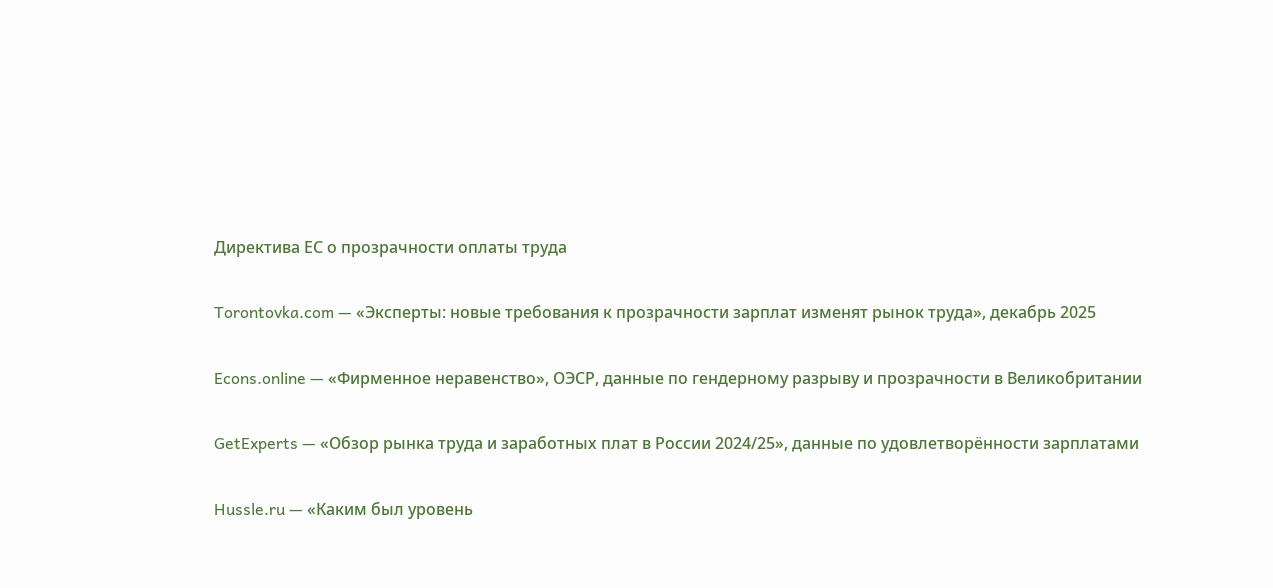Директива ЕС о прозрачности оплаты труда

Torontovka.com — «Эксперты: новые требования к прозрачности зарплат изменят рынок труда», декабрь 2025

Econs.online — «Фирменное неравенство», ОЭСР, данные по гендерному разрыву и прозрачности в Великобритании

GetExperts — «Обзор рынка труда и заработных плат в России 2024/25», данные по удовлетворённости зарплатами

Hussle.ru — «Каким был уровень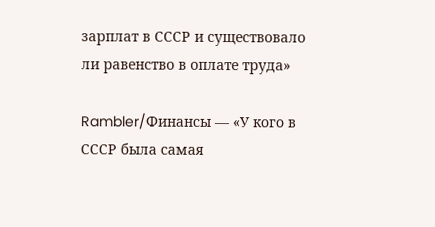зарплат в СССР и существовало ли равенство в оплате труда»

Rambler/Финансы — «У кого в СССР была самая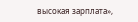высокая зарплата»,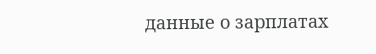данные о зарплатах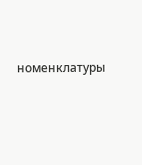номенклатуры